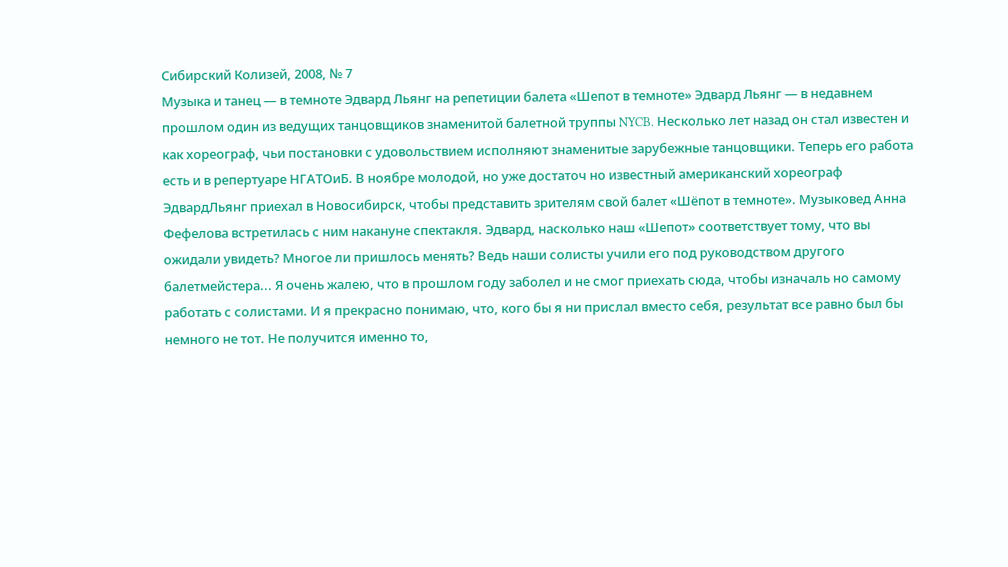Сибирский Колизей, 2008, № 7
Музыка и танец — в темноте Эдвард Льянг на репетиции балета «Шепот в темноте» Эдвард Льянг — в недавнем прошлом один из ведущих танцовщиков знаменитой балетной труппы NYCB. Несколько лет назад он стал известен и как хореограф, чьи постановки с удовольствием исполняют знаменитые зарубежные танцовщики. Теперь его работа есть и в репертуаре НГАТОиБ. В ноябре молодой, но уже достаточ но известный американский хореограф ЭдвардЛьянг приехал в Новосибирск, чтобы представить зрителям свой балет «Шёпот в темноте». Музыковед Анна Фефелова встретилась с ним накануне спектакля. Эдвард, насколько наш «Шепот» соответствует тому, что вы ожидали увидеть? Многое ли пришлось менять? Ведь наши солисты учили его под руководством другого балетмейстера... Я очень жалею, что в прошлом году заболел и не смог приехать сюда, чтобы изначаль но самому работать с солистами. И я прекрасно понимаю, что, кого бы я ни прислал вместо себя, результат все равно был бы немного не тот. Не получится именно то,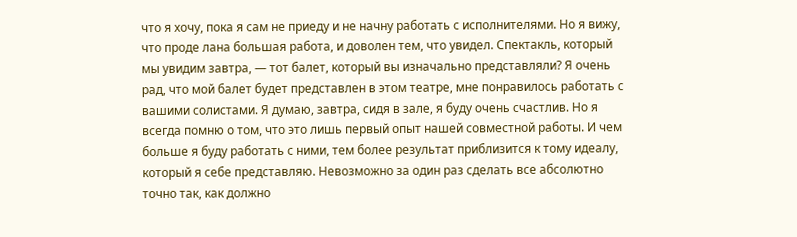что я хочу, пока я сам не приеду и не начну работать с исполнителями. Но я вижу, что проде лана большая работа, и доволен тем, что увидел. Спектакль, который мы увидим завтра, — тот балет, который вы изначально представляли? Я очень рад, что мой балет будет представлен в этом театре, мне понравилось работать с вашими солистами. Я думаю, завтра, сидя в зале, я буду очень счастлив. Но я всегда помню о том, что это лишь первый опыт нашей совместной работы. И чем больше я буду работать с ними, тем более результат приблизится к тому идеалу, который я себе представляю. Невозможно за один раз сделать все абсолютно точно так, как должно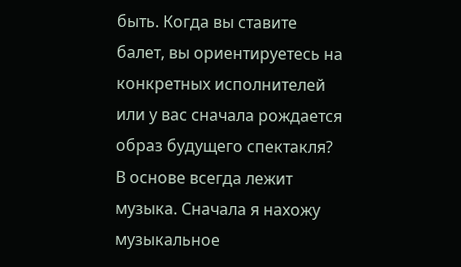быть. Когда вы ставите балет, вы ориентируетесь на конкретных исполнителей или у вас сначала рождается образ будущего спектакля? В основе всегда лежит музыка. Сначала я нахожу музыкальное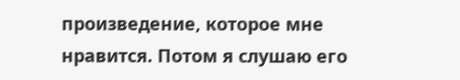произведение, которое мне нравится. Потом я слушаю его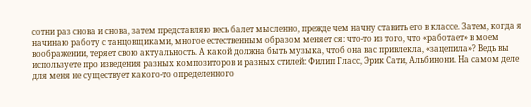сотни раз снова и снова, затем представляю весь балет мысленно, прежде чем начну ставить его в классе. Затем, когда я начинаю работу с танцовщиками, многое естественным образом меняет ся: что-то из того, что «работает» в моем воображении, теряет свою актуальность. А какой должна быть музыка, чтоб она вас привлекла, «зацепила»? Ведь вы используете про изведения разных композиторов и разных стилей: Филип Гласс, Эрик Сати, Альбинони. На самом деле для меня не существует какого-то определенного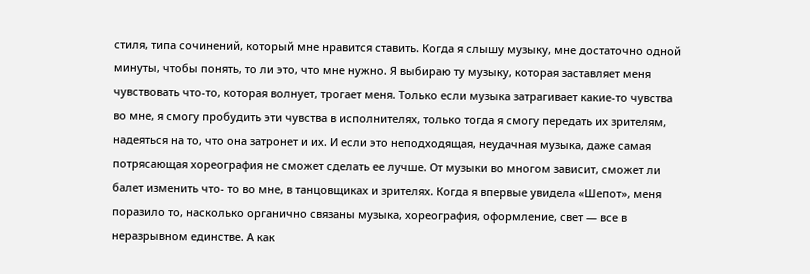стиля, типа сочинений, который мне нравится ставить. Когда я слышу музыку, мне достаточно одной минуты, чтобы понять, то ли это, что мне нужно. Я выбираю ту музыку, которая заставляет меня чувствовать что-то, которая волнует, трогает меня. Только если музыка затрагивает какие-то чувства во мне, я смогу пробудить эти чувства в исполнителях, только тогда я смогу передать их зрителям, надеяться на то, что она затронет и их. И если это неподходящая, неудачная музыка, даже самая потрясающая хореография не сможет сделать ее лучше. От музыки во многом зависит, сможет ли балет изменить что- то во мне, в танцовщиках и зрителях. Когда я впервые увидела «Шепот», меня поразило то, насколько органично связаны музыка, хореография, оформление, свет — все в неразрывном единстве. А как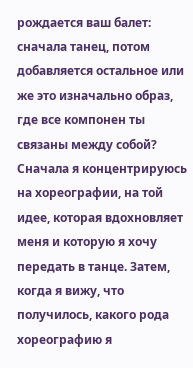рождается ваш балет: сначала танец, потом добавляется остальное или же это изначально образ, где все компонен ты связаны между собой? Сначала я концентрируюсь на хореографии, на той идее, которая вдохновляет меня и которую я хочу передать в танце. Затем, когда я вижу, что получилось, какого рода хореографию я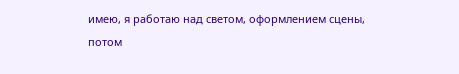имею, я работаю над светом, оформлением сцены, потом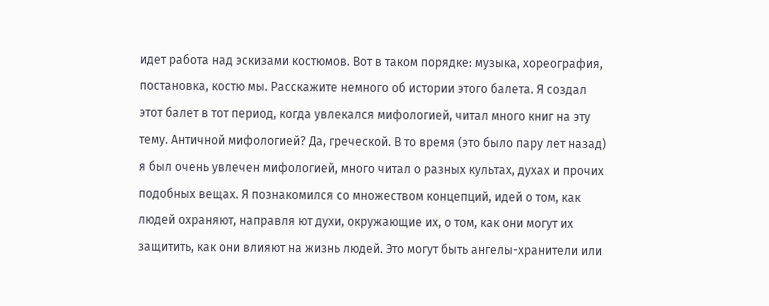идет работа над эскизами костюмов. Вот в таком порядке: музыка, хореография, постановка, костю мы. Расскажите немного об истории этого балета. Я создал этот балет в тот период, когда увлекался мифологией, читал много книг на эту тему. Античной мифологией? Да, греческой. В то время (это было пару лет назад) я был очень увлечен мифологией, много читал о разных культах, духах и прочих подобных вещах. Я познакомился со множеством концепций, идей о том, как людей охраняют, направля ют духи, окружающие их, о том, как они могут их защитить, как они влияют на жизнь людей. Это могут быть ангелы-хранители или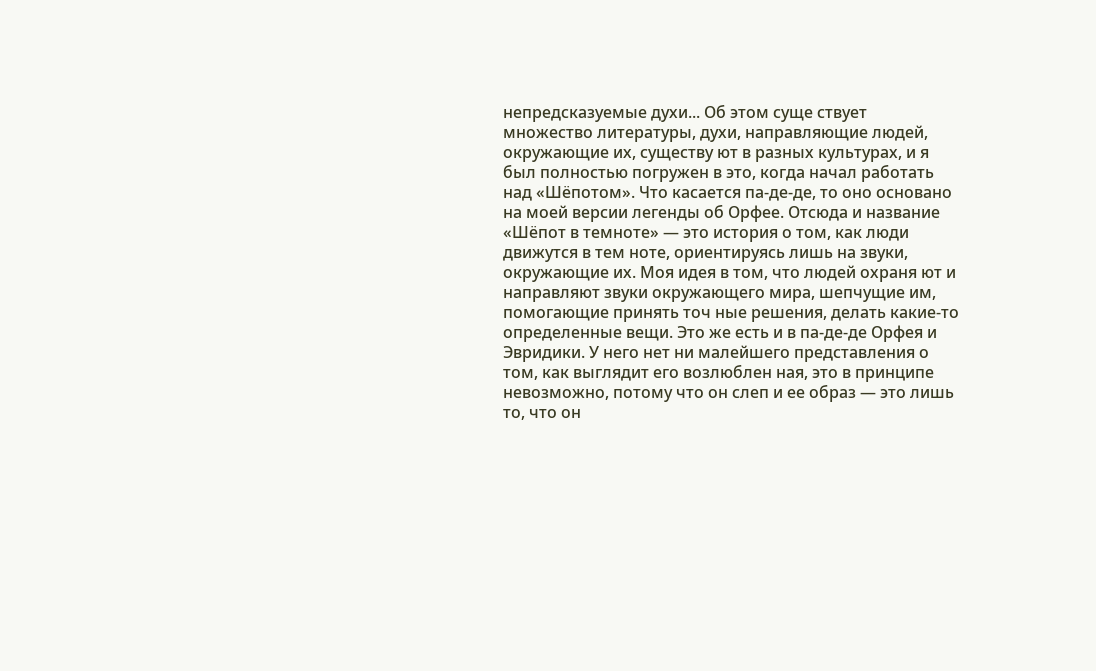непредсказуемые духи... Об этом суще ствует множество литературы, духи, направляющие людей, окружающие их, существу ют в разных культурах, и я был полностью погружен в это, когда начал работать над «Шёпотом». Что касается па-де-де, то оно основано на моей версии легенды об Орфее. Отсюда и название «Шёпот в темноте» — это история о том, как люди движутся в тем ноте, ориентируясь лишь на звуки, окружающие их. Моя идея в том, что людей охраня ют и направляют звуки окружающего мира, шепчущие им, помогающие принять точ ные решения, делать какие-то определенные вещи. Это же есть и в па-де-де Орфея и Эвридики. У него нет ни малейшего представления о том, как выглядит его возлюблен ная, это в принципе невозможно, потому что он слеп и ее образ — это лишь то, что он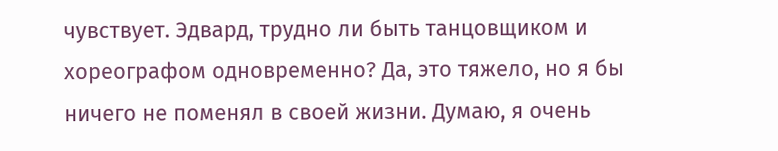чувствует. Эдвард, трудно ли быть танцовщиком и хореографом одновременно? Да, это тяжело, но я бы ничего не поменял в своей жизни. Думаю, я очень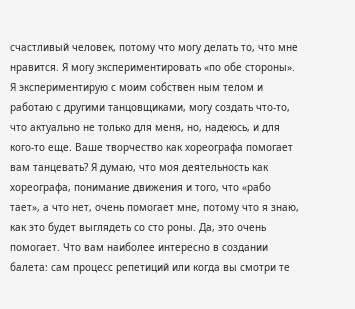счастливый человек, потому что могу делать то, что мне нравится. Я могу экспериментировать «по обе стороны». Я экспериментирую с моим собствен ным телом и работаю с другими танцовщиками, могу создать что-то, что актуально не только для меня, но, надеюсь, и для кого-то еще. Ваше творчество как хореографа помогает вам танцевать? Я думаю, что моя деятельность как хореографа, понимание движения и того, что «рабо тает», а что нет, очень помогает мне, потому что я знаю, как это будет выглядеть со сто роны. Да, это очень помогает. Что вам наиболее интересно в создании балета: сам процесс репетиций или когда вы смотри те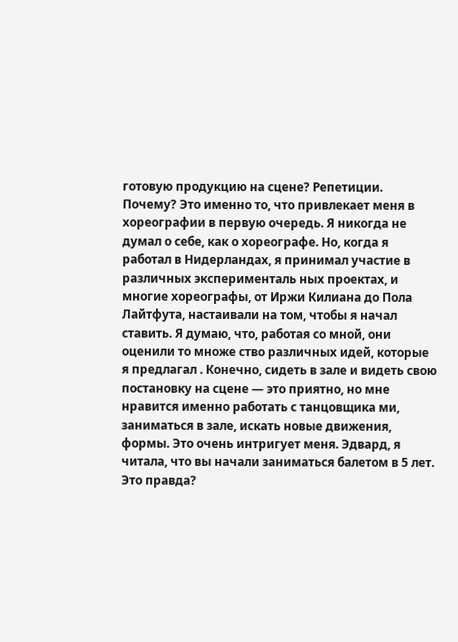готовую продукцию на сцене? Репетиции. Почему? Это именно то, что привлекает меня в хореографии в первую очередь. Я никогда не думал о себе, как о хореографе. Но, когда я работал в Нидерландах, я принимал участие в различных эксперименталь ных проектах, и многие хореографы, от Иржи Килиана до Пола Лайтфута, настаивали на том, чтобы я начал ставить. Я думаю, что, работая со мной, они оценили то множе ство различных идей, которые я предлагал . Конечно, сидеть в зале и видеть свою постановку на сцене — это приятно, но мне нравится именно работать с танцовщика ми, заниматься в зале, искать новые движения, формы. Это очень интригует меня. Эдвард, я читала, что вы начали заниматься балетом в 5 лет. Это правда?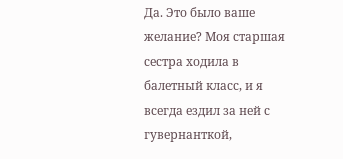Да. Это было ваше желание? Моя старшая сестра ходила в балетный класс, и я всегда ездил за ней с гувернанткой,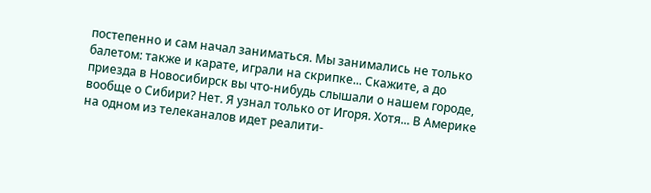постепенно и сам начал заниматься. Мы занимались не только балетом: также и карате, играли на скрипке... Скажите, а до приезда в Новосибирск вы что-нибудь слышали о нашем городе, вообще о Сибири? Нет. Я узнал только от Игоря. Хотя... В Америке на одном из телеканалов идет реалити-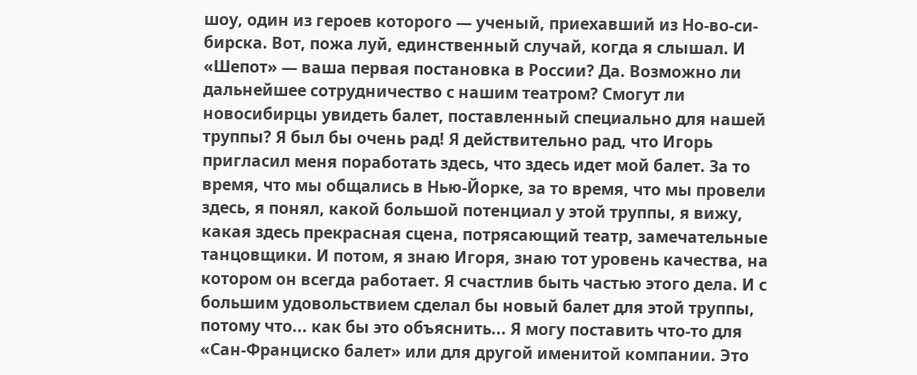шоу, один из героев которого — ученый, приехавший из Но-во-си-бирска. Вот, пожа луй, единственный случай, когда я слышал. И «Шепот» — ваша первая постановка в России? Да. Возможно ли дальнейшее сотрудничество с нашим театром? Смогут ли новосибирцы увидеть балет, поставленный специально для нашей труппы? Я был бы очень рад! Я действительно рад, что Игорь пригласил меня поработать здесь, что здесь идет мой балет. За то время, что мы общались в Нью-Йорке, за то время, что мы провели здесь, я понял, какой большой потенциал у этой труппы, я вижу, какая здесь прекрасная сцена, потрясающий театр, замечательные танцовщики. И потом, я знаю Игоря, знаю тот уровень качества, на котором он всегда работает. Я счастлив быть частью этого дела. И с большим удовольствием сделал бы новый балет для этой труппы, потому что... как бы это объяснить... Я могу поставить что-то для «Сан-Франциско балет» или для другой именитой компании. Это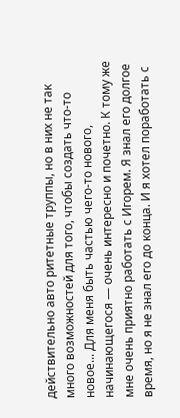действительно авто ритетные труппы, но в них не так много возможностей для того, чтобы создать что-то новое... Для меня быть частью чего-то нового, начинающегося — очень интересно и почетно. К тому же мне очень приятно работать с Игорем. Я знал его долгое время, но я не знал его до конца. И я хотел поработать с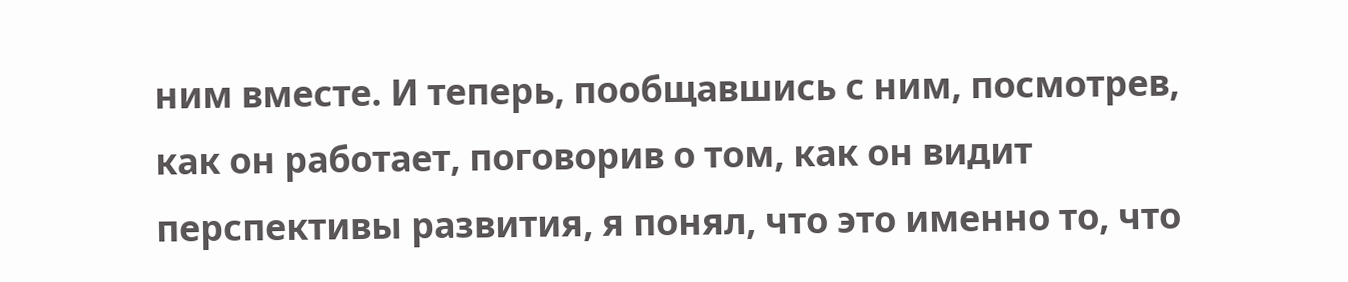ним вместе. И теперь, пообщавшись с ним, посмотрев, как он работает, поговорив о том, как он видит перспективы развития, я понял, что это именно то, что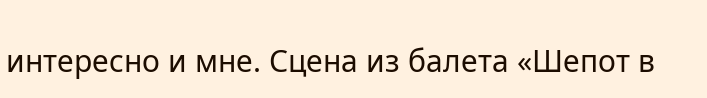интересно и мне. Сцена из балета «Шепот в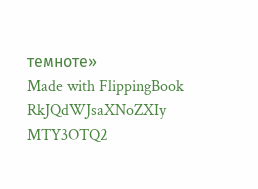темноте»
Made with FlippingBook
RkJQdWJsaXNoZXIy MTY3OTQ2